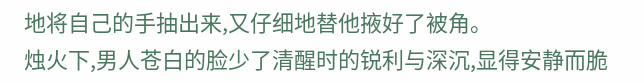地将自己的手抽出来,又仔细地替他掖好了被角。
烛火下,男人苍白的脸少了清醒时的锐利与深沉,显得安静而脆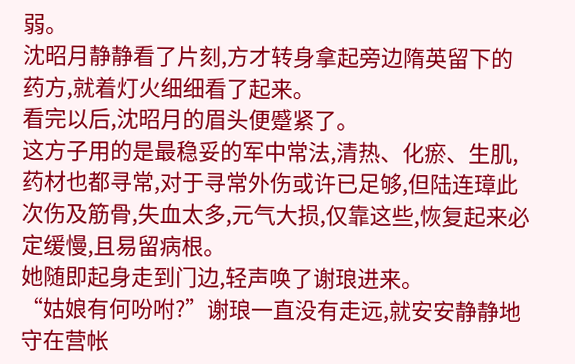弱。
沈昭月静静看了片刻,方才转身拿起旁边隋英留下的药方,就着灯火细细看了起来。
看完以后,沈昭月的眉头便蹙紧了。
这方子用的是最稳妥的军中常法,清热、化瘀、生肌,药材也都寻常,对于寻常外伤或许已足够,但陆连璋此次伤及筋骨,失血太多,元气大损,仅靠这些,恢复起来必定缓慢,且易留病根。
她随即起身走到门边,轻声唤了谢琅进来。
“姑娘有何吩咐?”谢琅一直没有走远,就安安静静地守在营帐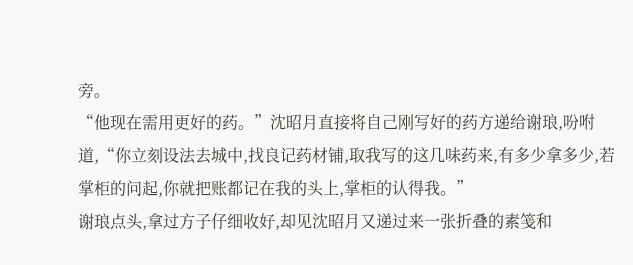旁。
“他现在需用更好的药。”沈昭月直接将自己刚写好的药方递给谢琅,吩咐道,“你立刻设法去城中,找良记药材铺,取我写的这几味药来,有多少拿多少,若掌柜的问起,你就把账都记在我的头上,掌柜的认得我。”
谢琅点头,拿过方子仔细收好,却见沈昭月又递过来一张折叠的素笺和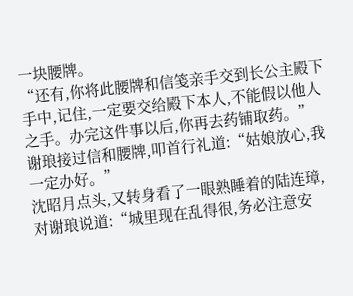一块腰牌。
“还有,你将此腰牌和信笺亲手交到长公主殿下手中,记住,一定要交给殿下本人,不能假以他人之手。办完这件事以后,你再去药铺取药。”
谢琅接过信和腰牌,叩首行礼道:“姑娘放心,我一定办好。”
沈昭月点头,又转身看了一眼熟睡着的陆连璋,对谢琅说道:“城里现在乱得很,务必注意安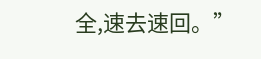全,速去速回。”